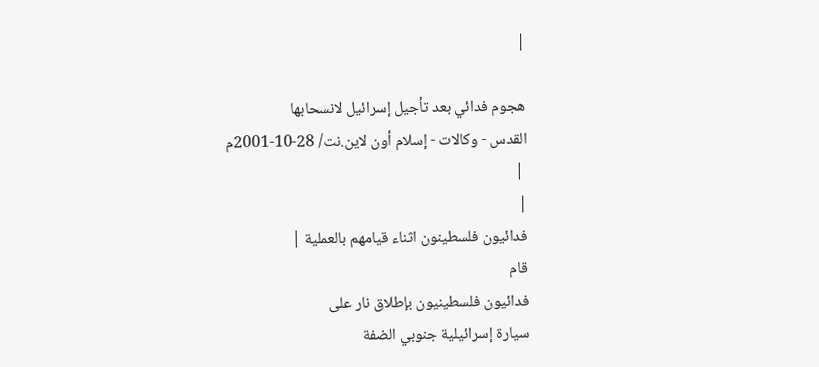|

هجوم فدائي بعد تأجيل إسرائيل لانسحابها
القدس - وكالات - إسلام أون لاين.نت/ 28-10-2001م
 |
|
فدائيون فلسطينون اثناء قيامهم بالعملية |
قام
فدائيون فلسطينيون بإطلاق نار على
سيارة إسرائيلية جنوبي الضفة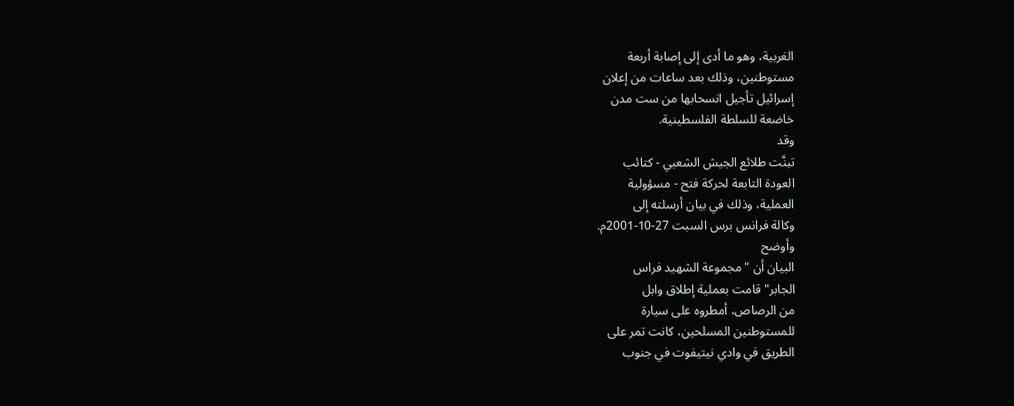الغربية، وهو ما أدى إلى إصابة أربعة
مستوطنين، وذلك بعد ساعات من إعلان
إسرائيل تأجيل انسحابها من ست مدن
خاضعة للسلطة الفلسطينية.
وقد
تبنَّت طلائع الجيش الشعبي - كتائب
العودة التابعة لحركة فتح - مسؤولية
العملية، وذلك في بيان أرسلته إلى
وكالة فرانس برس السبت 27-10-2001م.
وأوضح
البيان أن "مجموعة الشهيد فراس
الجابر" قامت بعملية إطلاق وابل
من الرصاص، أمطروه على سيارة
للمستوطنين المسلحين، كانت تمر على
الطريق في وادي نيتيفوت في جنوب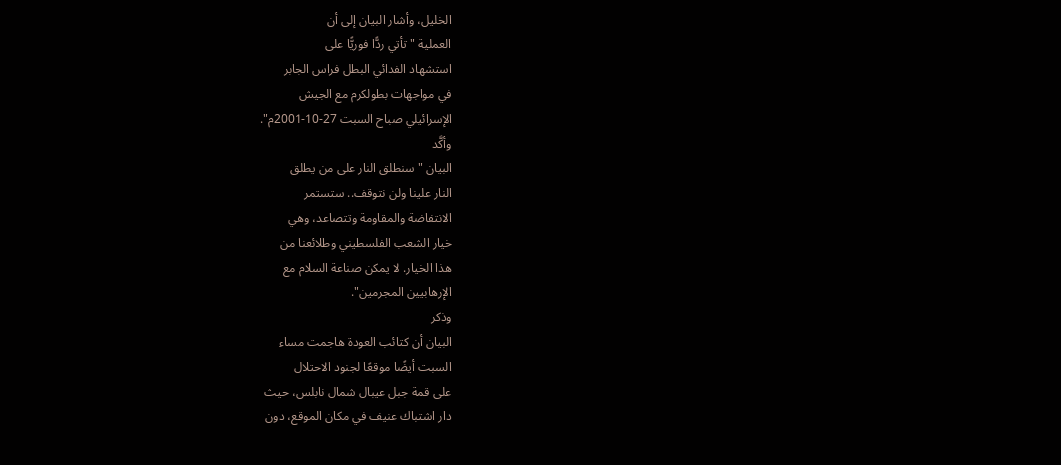الخليل، وأشار البيان إلى أن
العملية "تأتي ردًّا فوريًّا على
استشهاد الفدائي البطل فراس الجابر
في مواجهات بطولكرم مع الجيش
الإسرائيلي صباح السبت 27-10-2001م".
وأكَّد
البيان "سنطلق النار على من يطلق
النار علينا ولن نتوقف.. ستستمر
الانتفاضة والمقاومة وتتصاعد، وهي
خيار الشعب الفلسطيني وطلائعنا من
هذا الخيار. لا يمكن صناعة السلام مع
الإرهابيين المجرمين".
وذكر
البيان أن كتائب العودة هاجمت مساء
السبت أيضًا موقعًا لجنود الاحتلال
على قمة جبل عيبال شمال نابلس، حيث
دار اشتباك عنيف في مكان الموقع، دون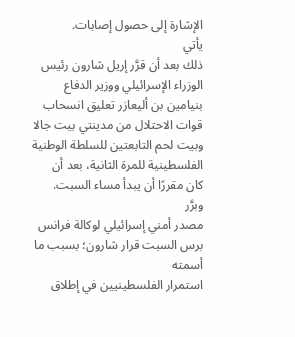الإشارة إلى حصول إصابات.
يأتي
ذلك بعد أن قرَّر إريل شارون رئيس
الوزراء الإسرائيلي ووزير الدفاع
بنيامين بن أليعازر تعليق انسحاب
قوات الاحتلال من مدينتي بيت جالا
وبيت لحم التابعتين للسلطة الوطنية
الفلسطينية للمرة الثانية، بعد أن
كان مقررًا أن يبدأ مساء السبت.
وبرَّر
مصدر أمني إسرائيلي لوكالة فرانس
برس السبت قرار شارون؛ بسبب ما أسمته
استمرار الفلسطينيين في إطلاق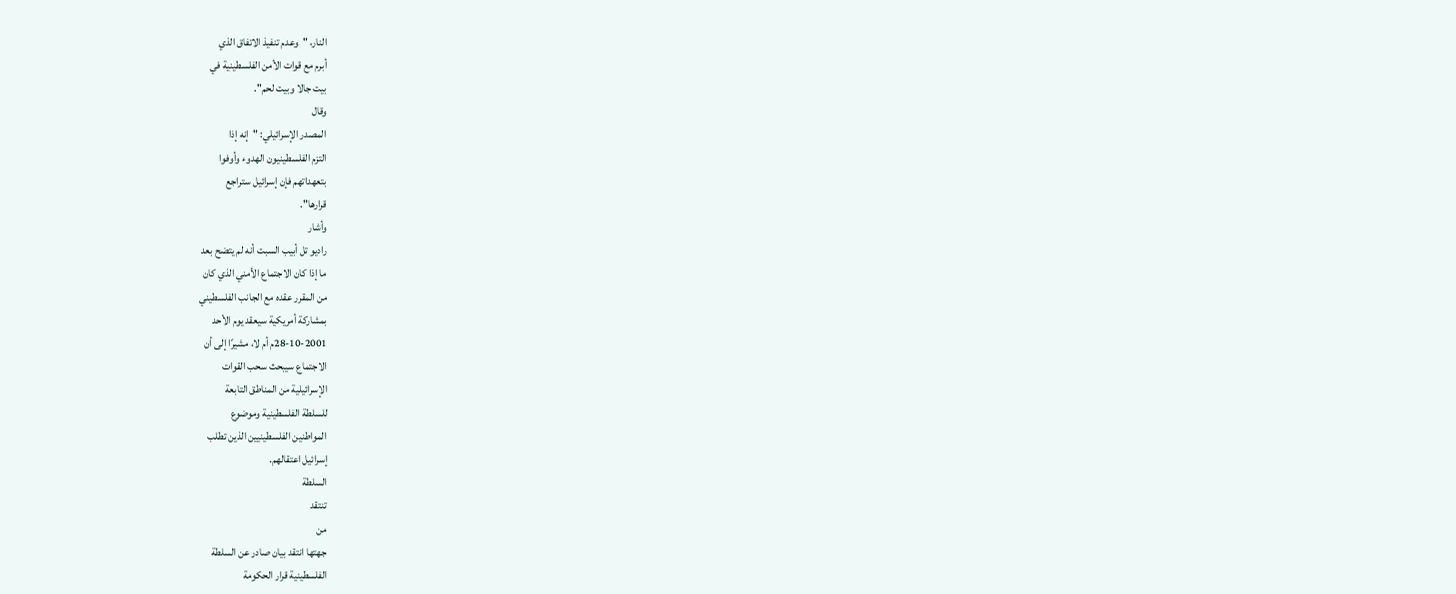النار، "وعدم تنفيذ الاتفاق الذي
أبرم مع قوات الأمن الفلسطينية في
بيت جالا وبيت لحم".
وقال
المصدر الإسرائيلي: "إنه إذا
التزم الفلسطينيون الهدوء وأوفوا
بتعهداتهم فإن إسرائيل ستراجع
قرارها".
وأشار
راديو تل أبيب السبت أنه لم يتضح بعد
ما إذا كان الاجتماع الأمني الذي كان
من المقرر عقده مع الجانب الفلسطيني
بمشاركة أمريكية سيعقد يوم الأحد
28-10-2001م أم لا، مشيرًا إلى أن
الاجتماع سيبحث سحب القوات
الإسرائيلية من المناطق التابعة
للسلطة الفلسطينية وموضوع
المواطنين الفلسطينيين الذين تطلب
إسرائيل اعتقالهم.
السلطة
تنتقد
من
جهتها انتقد بيان صادر عن السلطة
الفلسطينية قرار الحكومة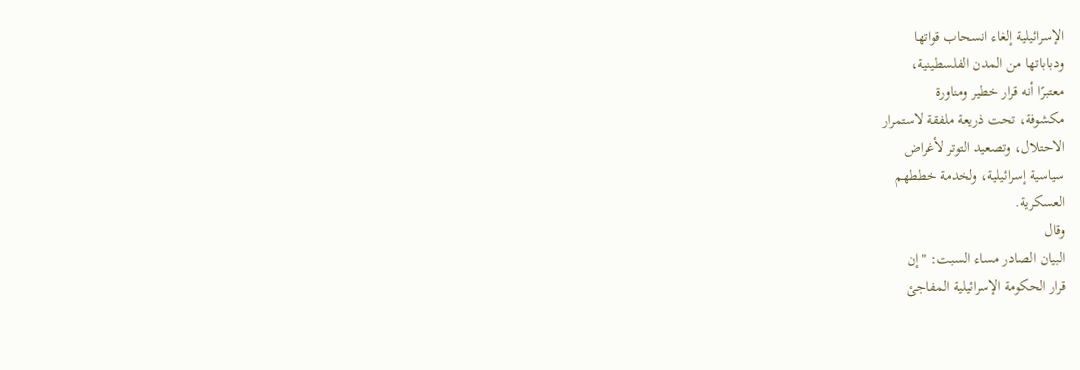الإسرائيلية إلغاء انسحاب قواتها
ودباباتها من المدن الفلسطينية،
معتبرًا أنه قرار خطير ومناورة
مكشوفة، تحت ذريعة ملفقة لاستمرار
الاحتلال، وتصعيد التوتر لأغراض
سياسية إسرائيلية، ولخدمة خططهم
العسكرية.
وقال
البيان الصادر مساء السبت: "إن
قرار الحكومة الإسرائيلية المفاجئ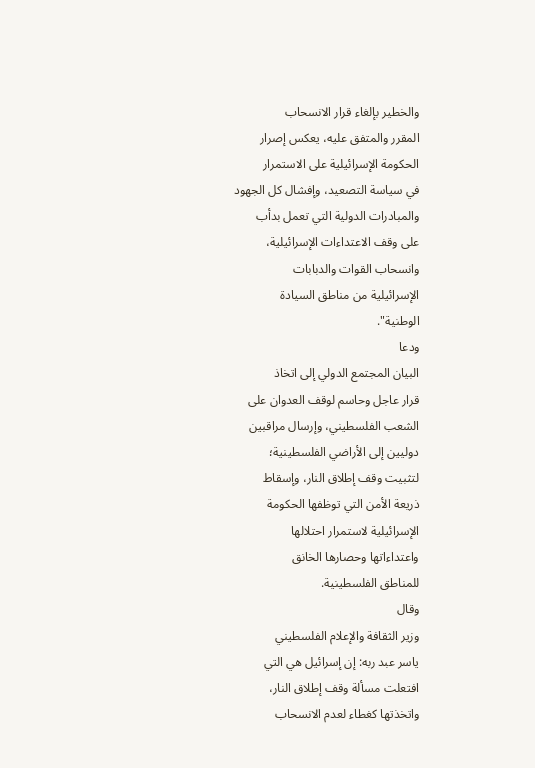والخطير بإلغاء قرار الانسحاب
المقرر والمتفق عليه، يعكس إصرار
الحكومة الإسرائيلية على الاستمرار
في سياسة التصعيد، وإفشال كل الجهود
والمبادرات الدولية التي تعمل بدأب
على وقف الاعتداءات الإسرائيلية،
وانسحاب القوات والدبابات
الإسرائيلية من مناطق السيادة
الوطنية".
ودعا
البيان المجتمع الدولي إلى اتخاذ
قرار عاجل وحاسم لوقف العدوان على
الشعب الفلسطيني، وإرسال مراقبين
دوليين إلى الأراضي الفلسطينية؛
لتثبيت وقف إطلاق النار، وإسقاط
ذريعة الأمن التي توظفها الحكومة
الإسرائيلية لاستمرار احتلالها
واعتداءاتها وحصارها الخانق
للمناطق الفلسطينية.
وقال
وزير الثقافة والإعلام الفلسطيني
ياسر عبد ربه: إن إسرائيل هي التي
افتعلت مسألة وقف إطلاق النار،
واتخذتها كغطاء لعدم الانسحاب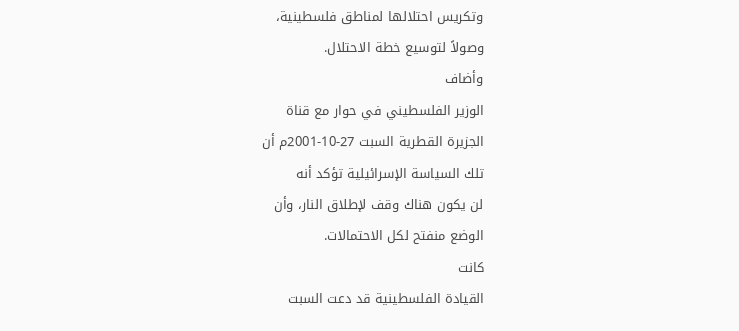وتكريس احتلالها لمناطق فلسطينية،
وصولاً لتوسيع خطة الاحتلال.
وأضاف
الوزير الفلسطيني في حوار مع قناة
الجزيرة القطرية السبت 27-10-2001م أن
تلك السياسة الإسرائيلية تؤكد أنه
لن يكون هناك وقف لإطلاق النار، وأن
الوضع منفتح لكل الاحتمالات.
كانت
القيادة الفلسطينية قد دعت السبت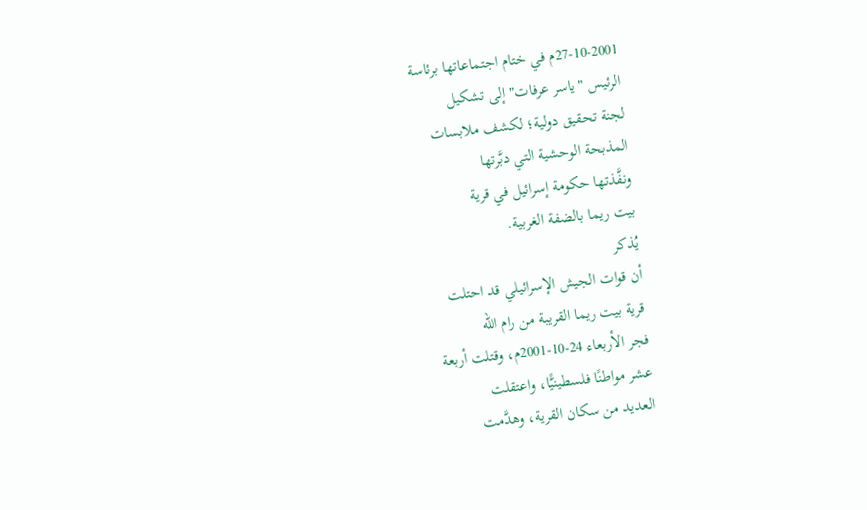27-10-2001م في ختام اجتماعاتها برئاسة
الرئيس "ياسر عرفات" إلى تشكيل
لجنة تحقيق دولية؛ لكشف ملابسات
المذبحة الوحشية التي دبَّرتها
ونفَّذتها حكومة إسرائيل في قرية
بيت ريما بالضفة الغربية.
يُذكر
أن قوات الجيش الإسرائيلي قد احتلت
قرية بيت ريما القريبة من رام الله
فجر الأربعاء 24-10-2001م، وقتلت أربعة
عشر مواطنًا فلسطينيًّا، واعتقلت
العديد من سكان القرية، وهدَّمت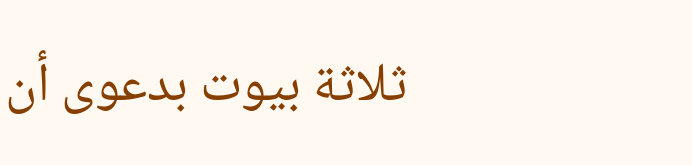ثلاثة بيوت بدعوى أن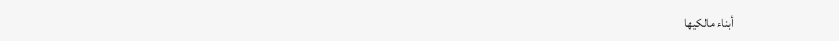أبناء مالكيها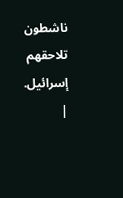ناشطون تلاحقهم إسرائيل.
|